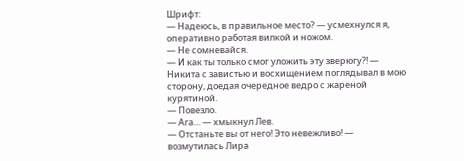Шрифт:
— Надеюсь, в правильное место? — усмехнулся я, оперативно работая вилкой и ножом.
— Не сомневайся.
— И как ты только смог уложить эту зверюгу?! — Никита с завистью и восхищением поглядывал в мою сторону, доедая очередное ведро с жареной курятиной.
— Повезло.
— Ага… — хмыкнул Лев.
— Отстаньте вы от него! Это невежливо! — возмутилась Лира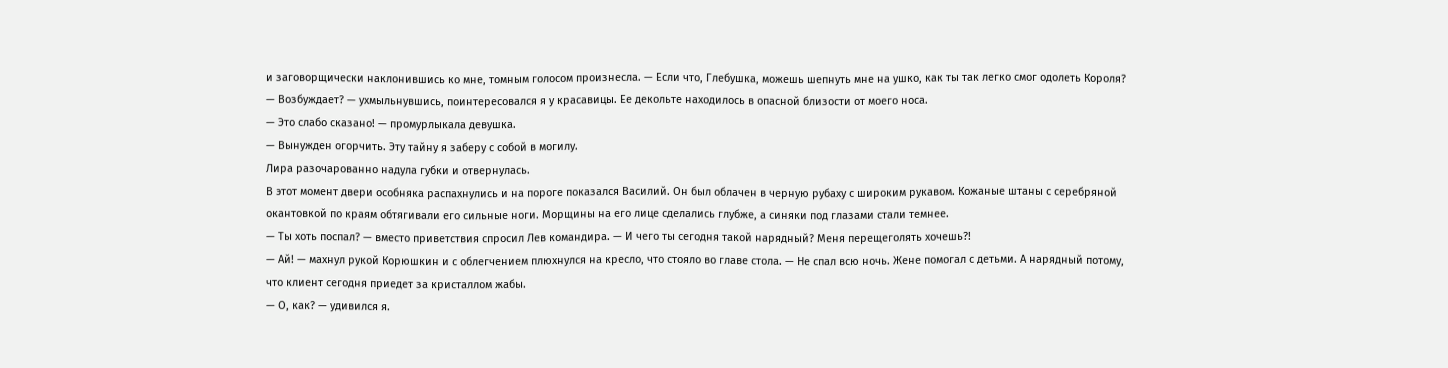и заговорщически наклонившись ко мне, томным голосом произнесла. — Если что, Глебушка, можешь шепнуть мне на ушко, как ты так легко смог одолеть Короля?
— Возбуждает? — ухмыльнувшись, поинтересовался я у красавицы. Ее декольте находилось в опасной близости от моего носа.
— Это слабо сказано! — промурлыкала девушка.
— Вынужден огорчить. Эту тайну я заберу с собой в могилу.
Лира разочарованно надула губки и отвернулась.
В этот момент двери особняка распахнулись и на пороге показался Василий. Он был облачен в черную рубаху с широким рукавом. Кожаные штаны с серебряной окантовкой по краям обтягивали его сильные ноги. Морщины на его лице сделались глубже, а синяки под глазами стали темнее.
— Ты хоть поспал? — вместо приветствия спросил Лев командира. — И чего ты сегодня такой нарядный? Меня перещеголять хочешь?!
— Ай! — махнул рукой Корюшкин и с облегчением плюхнулся на кресло, что стояло во главе стола. — Не спал всю ночь. Жене помогал с детьми. А нарядный потому, что клиент сегодня приедет за кристаллом жабы.
— О, как? — удивился я.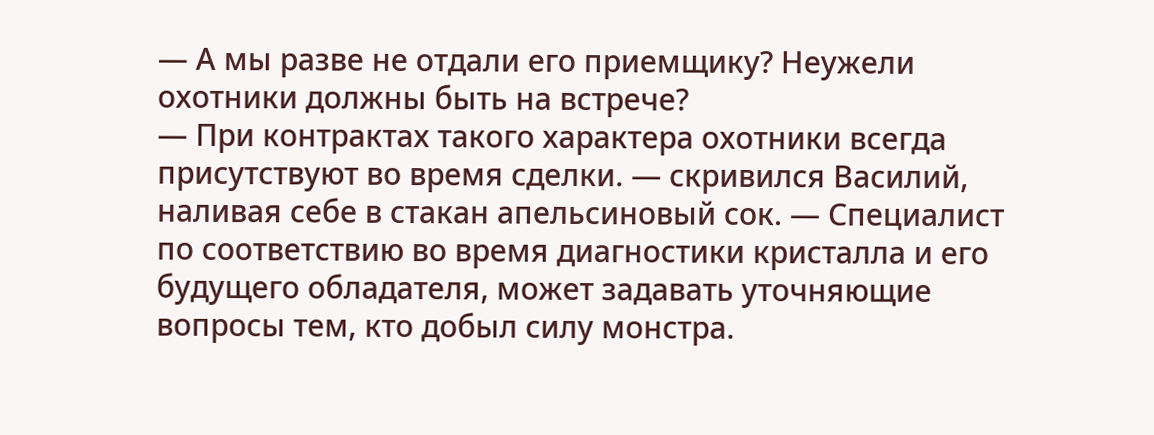— А мы разве не отдали его приемщику? Неужели охотники должны быть на встрече?
— При контрактах такого характера охотники всегда присутствуют во время сделки. — скривился Василий, наливая себе в стакан апельсиновый сок. — Специалист по соответствию во время диагностики кристалла и его будущего обладателя, может задавать уточняющие вопросы тем, кто добыл силу монстра.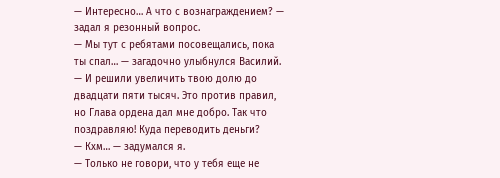— Интересно… А что с вознаграждением? — задал я резонный вопрос.
— Мы тут с ребятами посовещались, пока ты спал… — загадочно улыбнулся Василий. — И решили увеличить твою долю до двадцати пяти тысяч. Это против правил, но Глава ордена дал мне добро. Так что поздравляю! Куда переводить деньги?
— Кхм… — задумался я.
— Только не говори, что у тебя еще не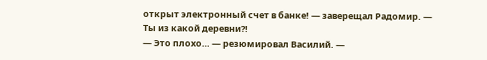открыт электронный счет в банке! — заверещал Радомир. — Ты из какой деревни?!
— Это плохо… — резюмировал Василий. —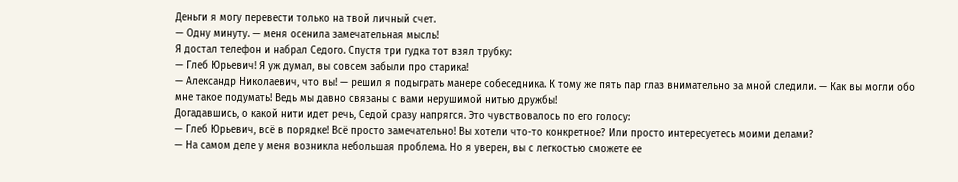Деньги я могу перевести только на твой личный счет.
— Одну минуту. — меня осенила замечательная мысль!
Я достал телефон и набрал Седого. Спустя три гудка тот взял трубку:
— Глеб Юрьевич! Я уж думал, вы совсем забыли про старика!
— Александр Николаевич, что вы! — решил я подыграть манере собеседника. К тому же пять пар глаз внимательно за мной следили. — Как вы могли обо мне такое подумать! Ведь мы давно связаны с вами нерушимой нитью дружбы!
Догадавшись, о какой нити идет речь, Седой сразу напрягся. Это чувствовалось по его голосу:
— Глеб Юрьевич, всё в порядке! Всё просто замечательно! Вы хотели что-то конкретное? Или просто интересуетесь моими делами?
— На самом деле у меня возникла небольшая проблема. Но я уверен, вы с легкостью сможете ее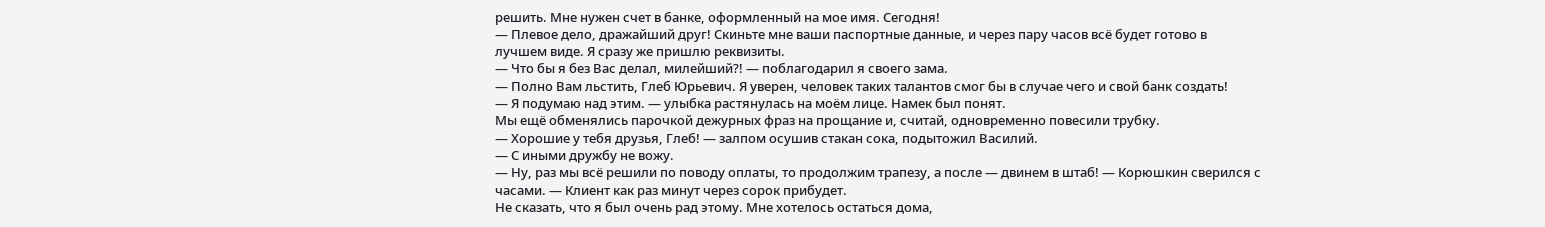решить. Мне нужен счет в банке, оформленный на мое имя. Сегодня!
— Плевое дело, дражайший друг! Скиньте мне ваши паспортные данные, и через пару часов всё будет готово в лучшем виде. Я сразу же пришлю реквизиты.
— Что бы я без Вас делал, милейший?! — поблагодарил я своего зама.
— Полно Вам льстить, Глеб Юрьевич. Я уверен, человек таких талантов смог бы в случае чего и свой банк создать!
— Я подумаю над этим. — улыбка растянулась на моём лице. Намек был понят.
Мы ещё обменялись парочкой дежурных фраз на прощание и, считай, одновременно повесили трубку.
— Хорошие у тебя друзья, Глеб! — залпом осушив стакан сока, подытожил Василий.
— С иными дружбу не вожу.
— Ну, раз мы всё решили по поводу оплаты, то продолжим трапезу, а после — двинем в штаб! — Корюшкин сверился с часами. — Клиент как раз минут через сорок прибудет.
Не сказать, что я был очень рад этому. Мне хотелось остаться дома,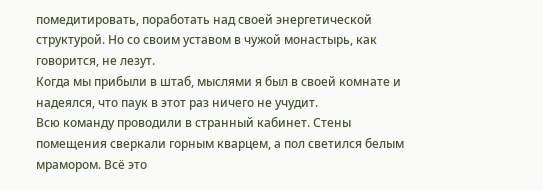помедитировать, поработать над своей энергетической структурой. Но со своим уставом в чужой монастырь, как говорится, не лезут.
Когда мы прибыли в штаб, мыслями я был в своей комнате и надеялся, что паук в этот раз ничего не учудит.
Всю команду проводили в странный кабинет. Стены помещения сверкали горным кварцем, а пол светился белым мрамором. Всё это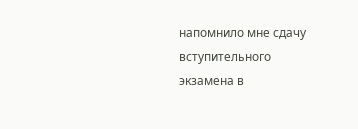напомнило мне сдачу вступительного экзамена в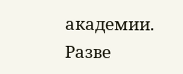академии. Разве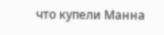что купели Манна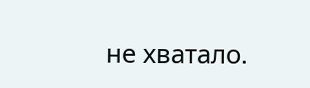не хватало.